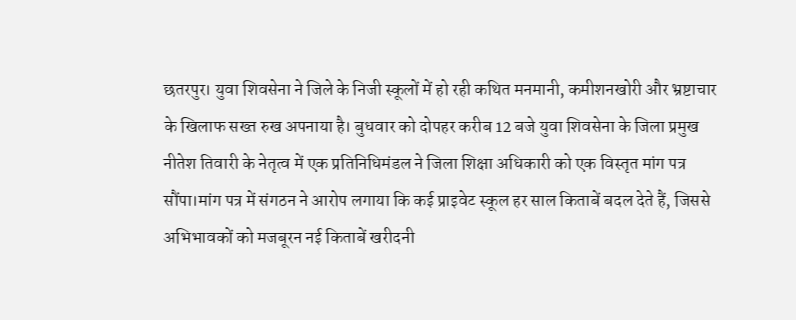छतरपुर। युवा शिवसेना ने जिले के निजी स्कूलों में हो रही कथित मनमानी, कमीशनखोरी और भ्रष्टाचार के खिलाफ सख्त रुख अपनाया है। बुधवार को दोपहर करीब 12 बजे युवा शिवसेना के जिला प्रमुख नीतेश तिवारी के नेतृत्व में एक प्रतिनिधिमंडल ने जिला शिक्षा अधिकारी को एक विस्तृत मांग पत्र सौंपा।मांग पत्र में संगठन ने आरोप लगाया कि कई प्राइवेट स्कूल हर साल किताबें बदल देते हैं, जिससे अभिभावकों को मजबूरन नई किताबें खरीदनी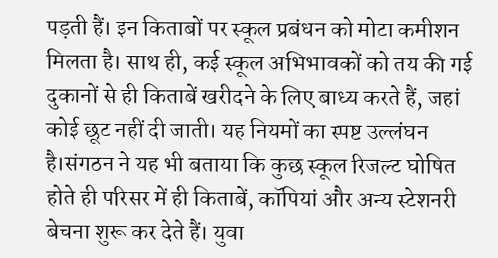पड़ती हैं। इन किताबों पर स्कूल प्रबंधन को मोटा कमीशन मिलता है। साथ ही, कई स्कूल अभिभावकों को तय की गई दुकानों से ही किताबें खरीदने के लिए बाध्य करते हैं, जहां कोई छूट नहीं दी जाती। यह नियमों का स्पष्ट उल्लंघन है।संगठन ने यह भी बताया कि कुछ स्कूल रिजल्ट घोषित होते ही परिसर में ही किताबें, कॉपियां और अन्य स्टेशनरी बेचना शुरू कर देते हैं। युवा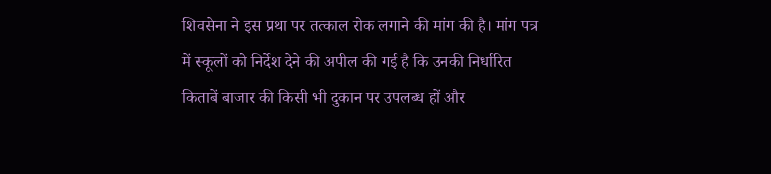शिवसेना ने इस प्रथा पर तत्काल रोक लगाने की मांग की है। मांग पत्र में स्कूलों को निर्देश देने की अपील की गई है कि उनकी निर्धारित किताबें बाजार की किसी भी दुकान पर उपलब्ध हों और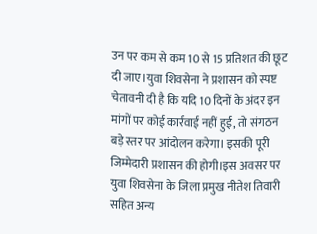उन पर कम से कम 10 से 15 प्रतिशत की छूट दी जाए।युवा शिवसेना ने प्रशासन को स्पष्ट चेतावनी दी है कि यदि 10 दिनों के अंदर इन मांगों पर कोई कार्रवाई नहीं हुई, तो संगठन बड़े स्तर पर आंदोलन करेगा। इसकी पूरी जिम्मेदारी प्रशासन की होगी।इस अवसर पर युवा शिवसेना के जिला प्रमुख नीतेश तिवारी सहित अन्य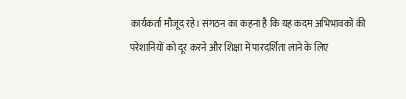कार्यकर्ता मौजूद रहे। संगठन का कहना है कि यह कदम अभिभावकों की परेशानियों को दूर करने और शिक्षा में पारदर्शिता लाने के लिए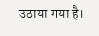उठाया गया है।